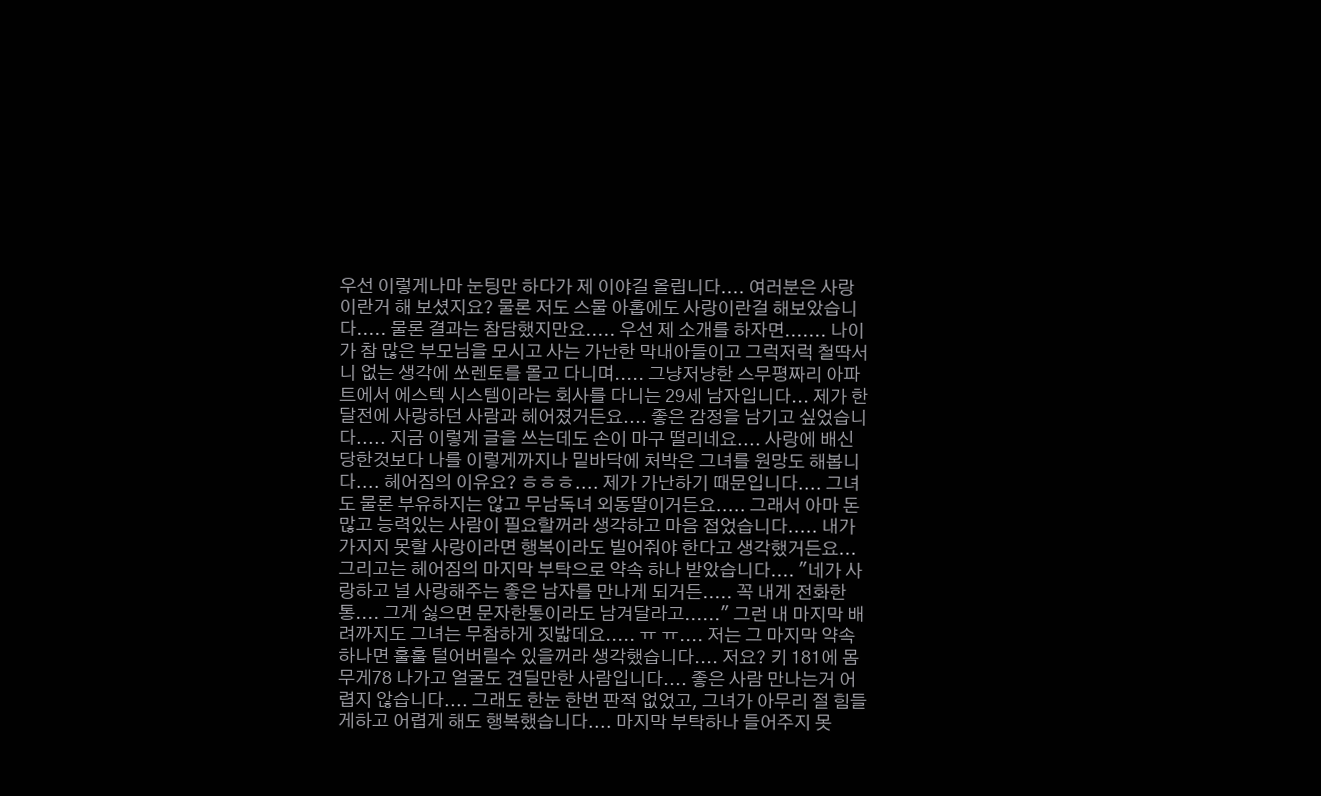우선 이렇게나마 눈팅만 하다가 제 이야길 올립니다.... 여러분은 사랑이란거 해 보셨지요? 물론 저도 스물 아홉에도 사랑이란걸 해보았습니다..... 물론 결과는 참담했지만요..... 우선 제 소개를 하자면....... 나이가 참 많은 부모님을 모시고 사는 가난한 막내아들이고 그럭저럭 철딱서니 없는 생각에 쏘렌토를 몰고 다니며..... 그냥저냥한 스무평짜리 아파트에서 에스텍 시스템이라는 회사를 다니는 29세 남자입니다... 제가 한달전에 사랑하던 사람과 헤어졌거든요.... 좋은 감정을 남기고 싶었습니다..... 지금 이렇게 글을 쓰는데도 손이 마구 떨리네요.... 사랑에 배신당한것보다 나를 이렇게까지나 밑바닥에 처박은 그녀를 원망도 해봅니다.... 헤어짐의 이유요? ㅎㅎㅎ.... 제가 가난하기 때문입니다.... 그녀도 물론 부유하지는 않고 무남독녀 외동딸이거든요..... 그래서 아마 돈 많고 능력있는 사람이 필요할꺼라 생각하고 마음 접었습니다..... 내가 가지지 못할 사랑이라면 행복이라도 빌어줘야 한다고 생각했거든요... 그리고는 헤어짐의 마지막 부탁으로 약속 하나 받았습니다.... "네가 사랑하고 널 사랑해주는 좋은 남자를 만나게 되거든..... 꼭 내게 전화한통.... 그게 싫으면 문자한통이라도 남겨달라고......" 그런 내 마지막 배려까지도 그녀는 무참하게 짓밟데요..... ㅠ ㅠ.... 저는 그 마지막 약속 하나면 훌훌 털어버릴수 있을꺼라 생각했습니다.... 저요? 키 181에 몸무게78 나가고 얼굴도 견딜만한 사람입니다.... 좋은 사람 만나는거 어렵지 않습니다.... 그래도 한눈 한번 판적 없었고, 그녀가 아무리 절 힘들게하고 어렵게 해도 행복했습니다.... 마지막 부탁하나 들어주지 못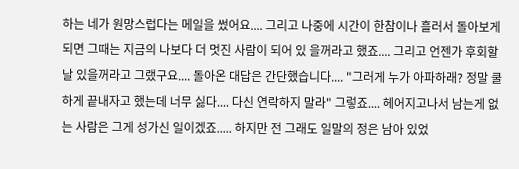하는 네가 원망스럽다는 메일을 썼어요.... 그리고 나중에 시간이 한참이나 흘러서 돌아보게 되면 그때는 지금의 나보다 더 멋진 사람이 되어 있 을꺼라고 했죠.... 그리고 언젠가 후회할 날 있을꺼라고 그랬구요.... 돌아온 대답은 간단했습니다.... "그러게 누가 아파하래? 정말 쿨하게 끝내자고 했는데 너무 싫다.... 다신 연락하지 말라" 그렇죠.... 헤어지고나서 남는게 없는 사람은 그게 성가신 일이겠죠..... 하지만 전 그래도 일말의 정은 남아 있었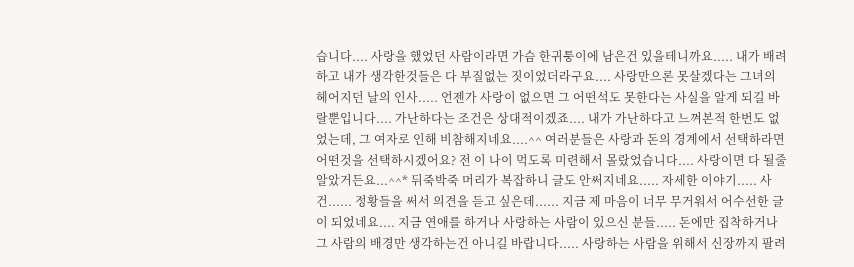습니다.... 사랑을 했었던 사람이라면 가슴 한귀퉁이에 남은건 있을테니까요..... 내가 배려하고 내가 생각한것들은 다 부질없는 짓이었더라구요.... 사랑만으론 못살겠다는 그녀의 헤어지던 날의 인사..... 언젠가 사랑이 없으면 그 어떤석도 못한다는 사실을 알게 되길 바랄뿐입니다.... 가난하다는 조건은 상대적이겠죠.... 내가 가난하다고 느껴본적 한번도 없었는데, 그 여자로 인해 비참해지네요....^^ 여러분들은 사랑과 돈의 경계에서 선택하라면 어떤것을 선택하시겠어요? 전 이 나이 먹도록 미련해서 몰랐었습니다.... 사랑이면 다 될줄 알았거든요...^^* 뒤죽박죽 머리가 복잡하니 글도 안써지네요..... 자세한 이야기..... 사건...... 정황들을 써서 의견을 듣고 싶은데...... 지금 제 마음이 너무 무거워서 어수선한 글이 되었네요.... 지금 연애를 하거나 사랑하는 사람이 있으신 분들..... 돈에만 집착하거나 그 사람의 배경만 생각하는건 아니길 바랍니다..... 사랑하는 사람을 위해서 신장까지 팔려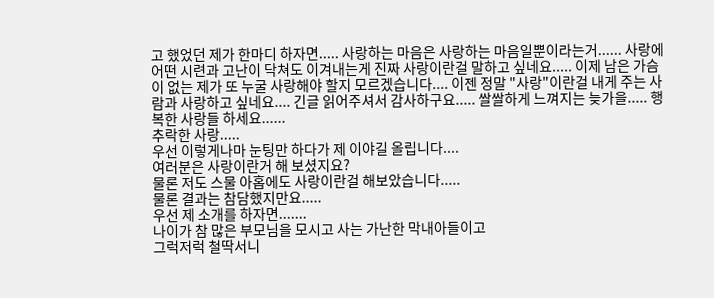고 했었던 제가 한마디 하자면..... 사랑하는 마음은 사랑하는 마음일뿐이라는거...... 사랑에 어떤 시련과 고난이 닥쳐도 이겨내는게 진짜 사랑이란걸 말하고 싶네요..... 이제 남은 가슴이 없는 제가 또 누굴 사랑해야 할지 모르겠습니다.... 이젠 정말 "사랑"이란걸 내게 주는 사람과 사랑하고 싶네요.... 긴글 읽어주셔서 감사하구요..... 쌀쌀하게 느껴지는 늦가을..... 행복한 사랑들 하세요......
추락한 사랑.....
우선 이렇게나마 눈팅만 하다가 제 이야길 올립니다....
여러분은 사랑이란거 해 보셨지요?
물론 저도 스물 아홉에도 사랑이란걸 해보았습니다.....
물론 결과는 참담했지만요.....
우선 제 소개를 하자면.......
나이가 참 많은 부모님을 모시고 사는 가난한 막내아들이고
그럭저럭 철딱서니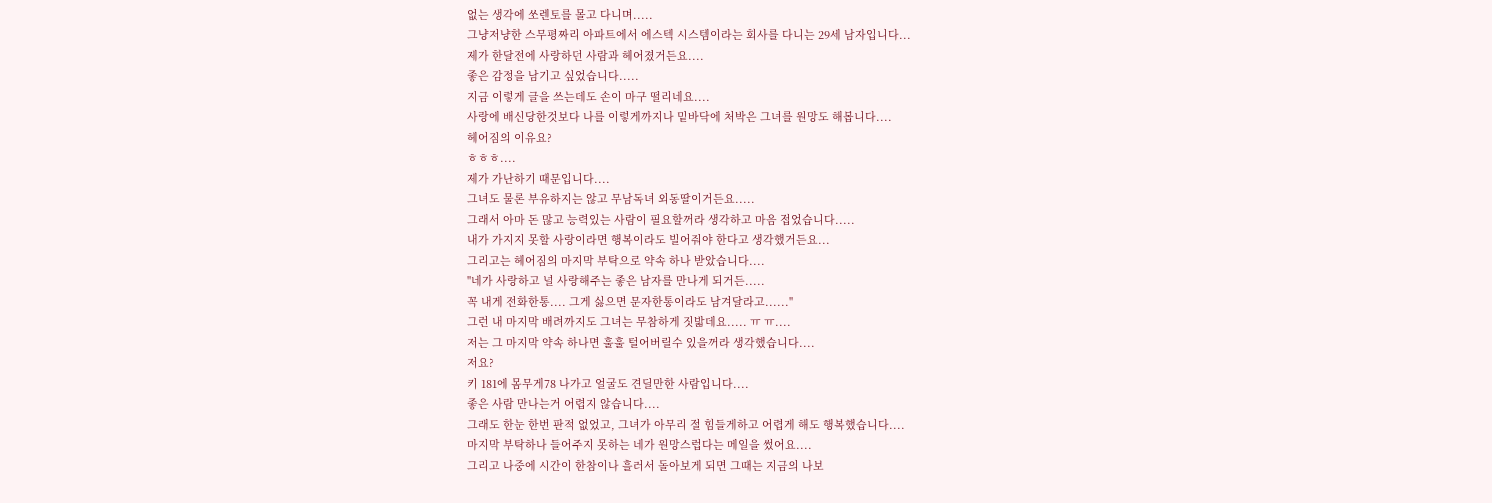없는 생각에 쏘렌토를 몰고 다니며.....
그냥저냥한 스무평짜리 아파트에서 에스텍 시스템이라는 회사를 다니는 29세 남자입니다...
제가 한달전에 사랑하던 사람과 헤어졌거든요....
좋은 감정을 남기고 싶었습니다.....
지금 이렇게 글을 쓰는데도 손이 마구 떨리네요....
사랑에 배신당한것보다 나를 이렇게까지나 밑바닥에 처박은 그녀를 원망도 해봅니다....
헤어짐의 이유요?
ㅎㅎㅎ....
제가 가난하기 때문입니다....
그녀도 물론 부유하지는 않고 무남독녀 외동딸이거든요.....
그래서 아마 돈 많고 능력있는 사람이 필요할꺼라 생각하고 마음 접었습니다.....
내가 가지지 못할 사랑이라면 행복이라도 빌어줘야 한다고 생각했거든요...
그리고는 헤어짐의 마지막 부탁으로 약속 하나 받았습니다....
"네가 사랑하고 널 사랑해주는 좋은 남자를 만나게 되거든.....
꼭 내게 전화한통.... 그게 싫으면 문자한통이라도 남겨달라고......"
그런 내 마지막 배려까지도 그녀는 무참하게 짓밟데요..... ㅠ ㅠ....
저는 그 마지막 약속 하나면 훌훌 털어버릴수 있을꺼라 생각했습니다....
저요?
키 181에 몸무게78 나가고 얼굴도 견딜만한 사람입니다....
좋은 사람 만나는거 어렵지 않습니다....
그래도 한눈 한번 판적 없었고, 그녀가 아무리 절 힘들게하고 어렵게 해도 행복했습니다....
마지막 부탁하나 들어주지 못하는 네가 원망스럽다는 메일을 썼어요....
그리고 나중에 시간이 한참이나 흘러서 돌아보게 되면 그때는 지금의 나보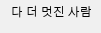다 더 멋진 사람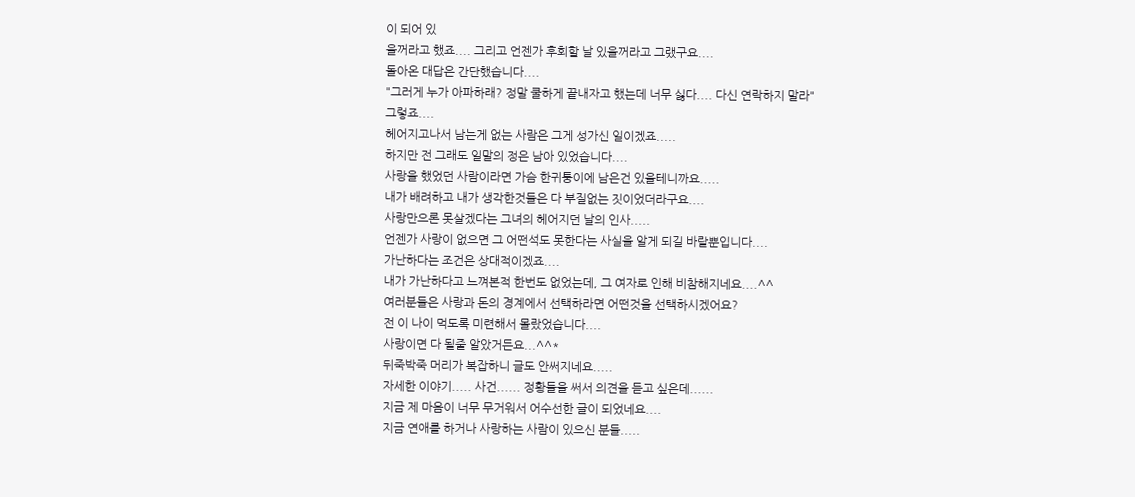이 되어 있
을꺼라고 했죠.... 그리고 언젠가 후회할 날 있을꺼라고 그랬구요....
돌아온 대답은 간단했습니다....
"그러게 누가 아파하래? 정말 쿨하게 끝내자고 했는데 너무 싫다.... 다신 연락하지 말라"
그렇죠....
헤어지고나서 남는게 없는 사람은 그게 성가신 일이겠죠.....
하지만 전 그래도 일말의 정은 남아 있었습니다....
사랑을 했었던 사람이라면 가슴 한귀퉁이에 남은건 있을테니까요.....
내가 배려하고 내가 생각한것들은 다 부질없는 짓이었더라구요....
사랑만으론 못살겠다는 그녀의 헤어지던 날의 인사.....
언젠가 사랑이 없으면 그 어떤석도 못한다는 사실을 알게 되길 바랄뿐입니다....
가난하다는 조건은 상대적이겠죠....
내가 가난하다고 느껴본적 한번도 없었는데, 그 여자로 인해 비참해지네요....^^
여러분들은 사랑과 돈의 경계에서 선택하라면 어떤것을 선택하시겠어요?
전 이 나이 먹도록 미련해서 몰랐었습니다....
사랑이면 다 될줄 알았거든요...^^*
뒤죽박죽 머리가 복잡하니 글도 안써지네요.....
자세한 이야기..... 사건...... 정황들을 써서 의견을 듣고 싶은데......
지금 제 마음이 너무 무거워서 어수선한 글이 되었네요....
지금 연애를 하거나 사랑하는 사람이 있으신 분들.....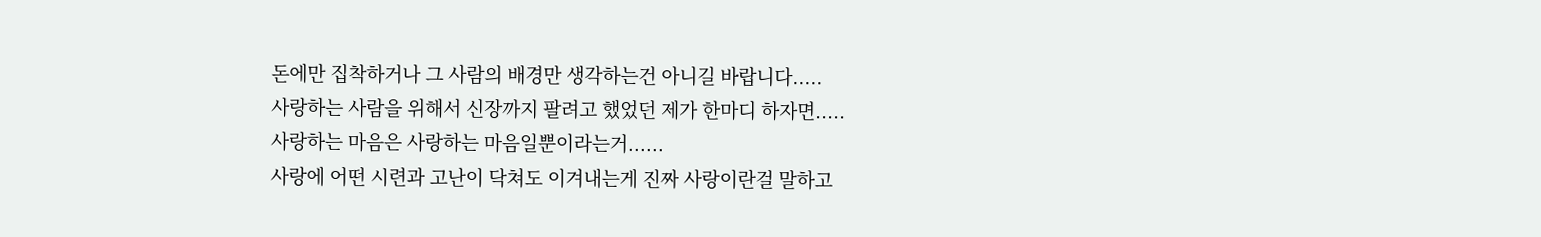돈에만 집착하거나 그 사람의 배경만 생각하는건 아니길 바랍니다.....
사랑하는 사람을 위해서 신장까지 팔려고 했었던 제가 한마디 하자면.....
사랑하는 마음은 사랑하는 마음일뿐이라는거......
사랑에 어떤 시련과 고난이 닥쳐도 이겨내는게 진짜 사랑이란걸 말하고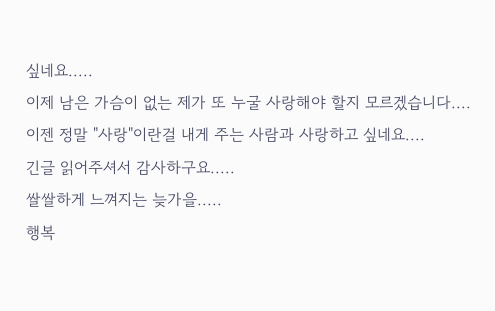싶네요.....
이제 남은 가슴이 없는 제가 또 누굴 사랑해야 할지 모르겠습니다....
이젠 정말 "사랑"이란걸 내게 주는 사람과 사랑하고 싶네요....
긴글 읽어주셔서 감사하구요.....
쌀쌀하게 느껴지는 늦가을.....
행복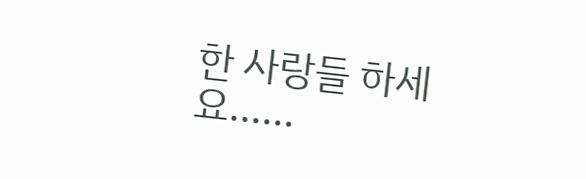한 사랑들 하세요......